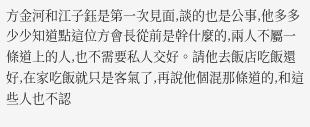方金河和江子鈺是第一次見面,談的也是公事,他多多少少知道點這位方會長從前是幹什麼的,兩人不屬一條道上的人,也不需要私人交好。請他去飯店吃飯還好,在家吃飯就只是客氣了,再說他個混那條道的,和這些人也不認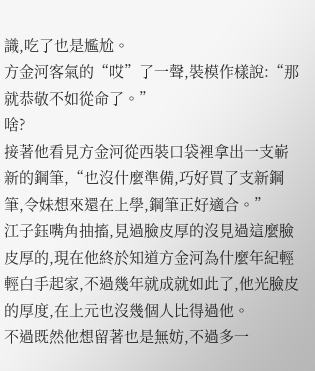識,吃了也是尷尬。
方金河客氣的“哎”了一聲,裝模作樣說:“那就恭敬不如從命了。”
啥?
接著他看見方金河從西裝口袋裡拿出一支嶄新的鋼筆,“也沒什麼準備,巧好買了支新鋼筆,令妹想來還在上學,鋼筆正好適合。”
江子鈺嘴角抽搐,見過臉皮厚的沒見過這麼臉皮厚的,現在他終於知道方金河為什麼年紀輕輕白手起家,不過幾年就成就如此了,他光臉皮的厚度,在上元也沒幾個人比得過他。
不過既然他想留著也是無妨,不過多一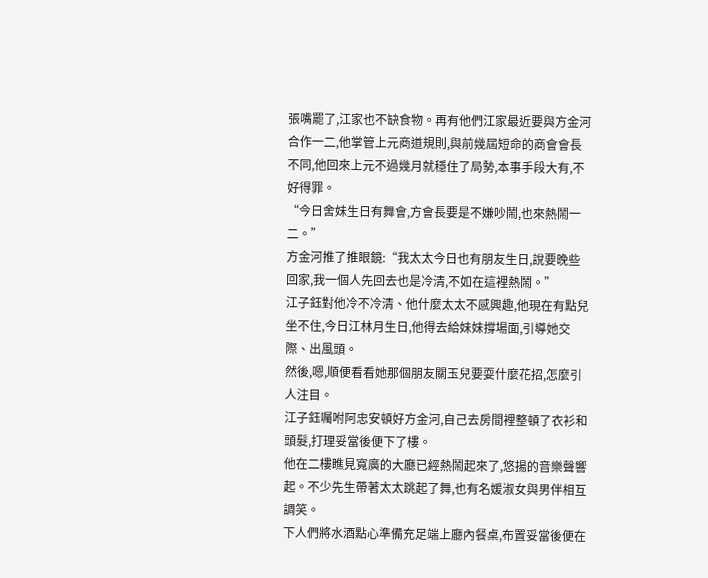張嘴罷了,江家也不缺食物。再有他們江家最近要與方金河合作一二,他掌管上元商道規則,與前幾屆短命的商會會長不同,他回來上元不過幾月就穩住了局勢,本事手段大有,不好得罪。
“今日舍妹生日有舞會,方會長要是不嫌吵鬧,也來熱鬧一二。”
方金河推了推眼鏡:“我太太今日也有朋友生日,說要晚些回家,我一個人先回去也是冷清,不如在這裡熱鬧。”
江子鈺對他冷不冷清、他什麼太太不感興趣,他現在有點兒坐不住,今日江林月生日,他得去給妹妹撐場面,引導她交際、出風頭。
然後,嗯,順便看看她那個朋友關玉兒要耍什麼花招,怎麼引人注目。
江子鈺囑咐阿忠安頓好方金河,自己去房間裡整頓了衣衫和頭髮,打理妥當後便下了樓。
他在二樓瞧見寬廣的大廳已經熱鬧起來了,悠揚的音樂聲響起。不少先生帶著太太跳起了舞,也有名媛淑女與男伴相互調笑。
下人們將水酒點心準備充足端上廳內餐桌,布置妥當後便在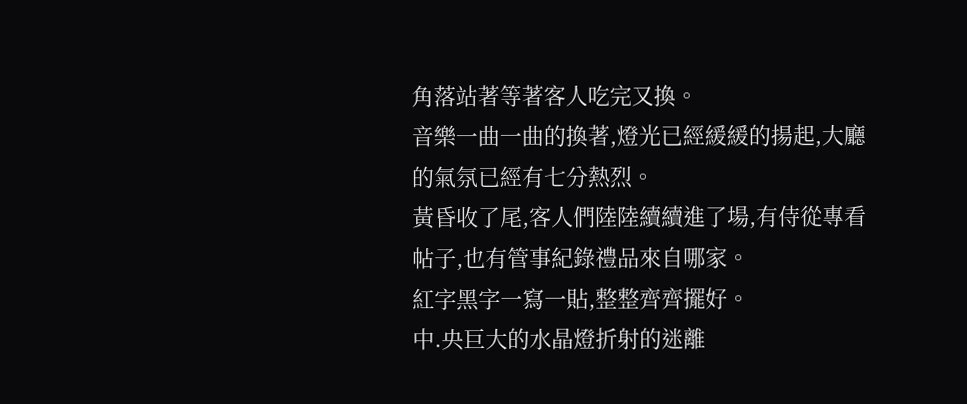角落站著等著客人吃完又換。
音樂一曲一曲的換著,燈光已經緩緩的揚起,大廳的氣氛已經有七分熱烈。
黃昏收了尾,客人們陸陸續續進了場,有侍從專看帖子,也有管事紀錄禮品來自哪家。
紅字黑字一寫一貼,整整齊齊擺好。
中.央巨大的水晶燈折射的迷離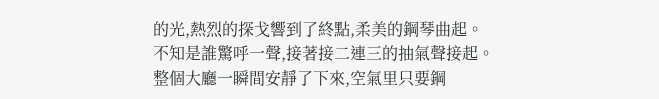的光,熱烈的探戈響到了終點,柔美的鋼琴曲起。
不知是誰驚呼一聲,接著接二連三的抽氣聲接起。
整個大廳一瞬間安靜了下來,空氣里只要鋼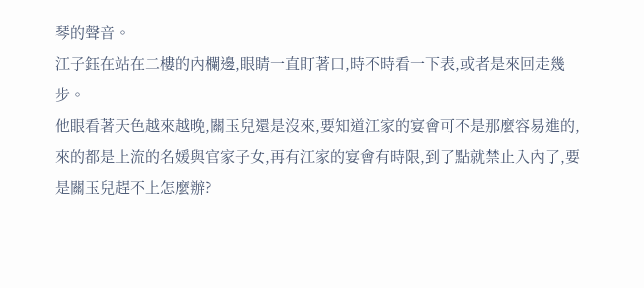琴的聲音。
江子鈺在站在二樓的內欄邊,眼睛一直盯著口,時不時看一下表,或者是來回走幾步。
他眼看著天色越來越晚,關玉兒還是沒來,要知道江家的宴會可不是那麼容易進的,來的都是上流的名媛與官家子女,再有江家的宴會有時限,到了點就禁止入內了,要是關玉兒趕不上怎麼辦?